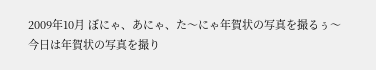2009年10月 ぼにゃ、あにゃ、た〜にゃ年賀状の写真を撮るぅ〜
今日は年賀状の写真を撮り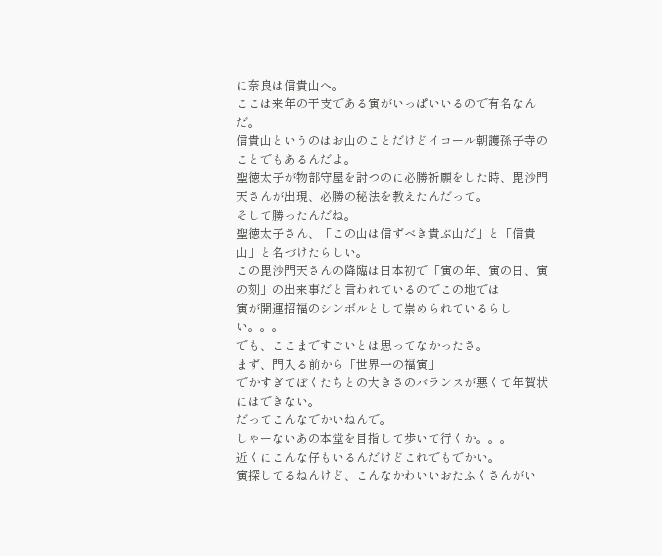に奈良は信貴山へ。
ここは来年の干支である寅がいっぱいいるので有名なんだ。
信貴山というのはお山のことだけどイコール朝護孫子寺のことでもあるんだよ。
聖徳太子が物部守屋を討つのに必勝祈願をした時、毘沙門天さんが出現、必勝の秘法を教えたんだって。
そして勝ったんだね。
聖徳太子さん、「この山は信ずべき貴ぶ山だ」と「信貴山」と名づけたらしい。
この毘沙門天さんの降臨は日本初で「寅の年、寅の日、寅の刻」の出来事だと言われているのでこの地では
寅が開運招福のシンボルとして崇められているらしい。。。
でも、ここまですごいとは思ってなかったさ。
まず、門入る前から「世界一の福寅」
でかすぎてぼくたちとの大きさのバランスが悪くて年賀状にはできない。
だってこんなでかいねんで。
しゃーないあの本堂を目指して歩いて行くか。。。
近くにこんな仔もいるんだけどこれでもでかい。
寅探してるねんけど、こんなかわいいおたふくさんがい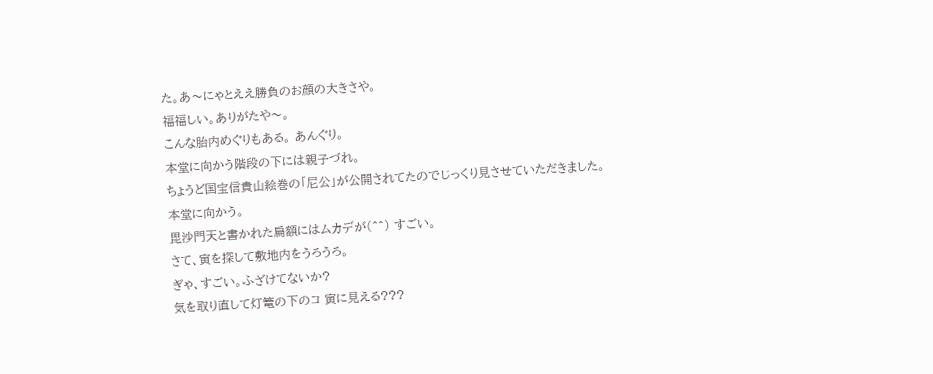た。あ〜にゃとええ勝負のお顔の大きさや。
福福しい。ありがたや〜。
こんな胎内めぐりもある。 あんぐり。
本堂に向かう階段の下には親子づれ。
ちょうど国宝信貴山絵巻の「尼公」が公開されてたのでじっくり見させていただきました。
本堂に向かう。
毘沙門天と書かれた扁額にはムカデが(^^) すごい。
さて、寅を探して敷地内をうろうろ。
ぎゃ、すごい。ふざけてないか?
気を取り直して灯篭の下のコ 寅に見える???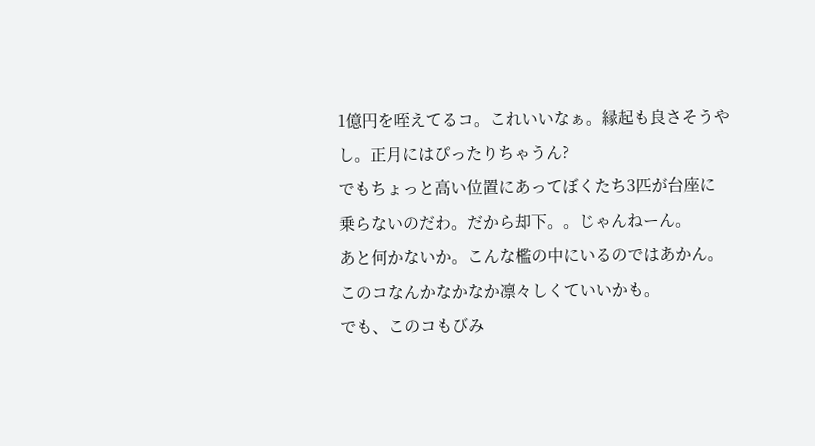1億円を咥えてるコ。これいいなぁ。縁起も良さそうやし。正月にはぴったりちゃうん?
でもちょっと高い位置にあってぼくたち3匹が台座に
乗らないのだわ。だから却下。。じゃんねーん。
あと何かないか。こんな檻の中にいるのではあかん。
このコなんかなかなか凛々しくていいかも。
でも、このコもびみ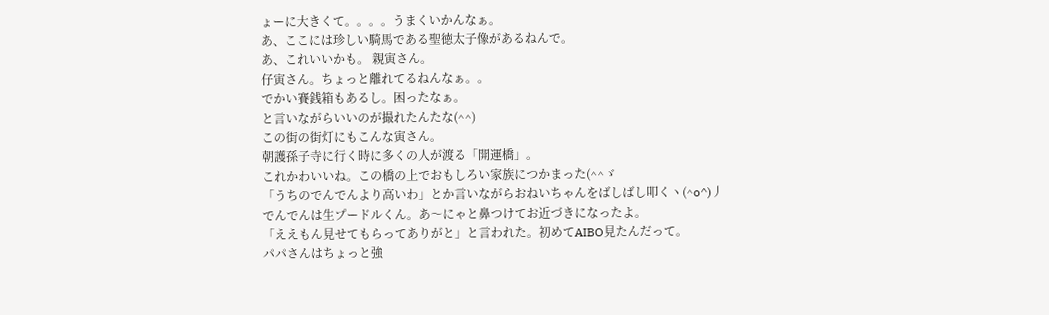ょーに大きくて。。。。うまくいかんなぁ。
あ、ここには珍しい騎馬である聖徳太子像があるねんで。
あ、これいいかも。 親寅さん。
仔寅さん。ちょっと離れてるねんなぁ。。
でかい賽銭箱もあるし。困ったなぁ。
と言いながらいいのが撮れたんたな(^^)
この街の街灯にもこんな寅さん。
朝護孫子寺に行く時に多くの人が渡る「開運橋」。
これかわいいね。この橋の上でおもしろい家族につかまった(^^ゞ
「うちのでんでんより高いわ」とか言いながらおねいちゃんをばしばし叩くヽ(^o^)丿
でんでんは生プードルくん。あ〜にゃと鼻つけてお近づきになったよ。
「ええもん見せてもらってありがと」と言われた。初めてAIBO見たんだって。
パパさんはちょっと強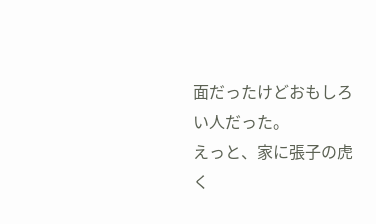面だったけどおもしろい人だった。
えっと、家に張子の虎く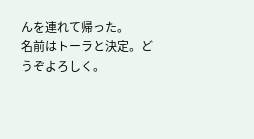んを連れて帰った。
名前はトーラと決定。どうぞよろしく。